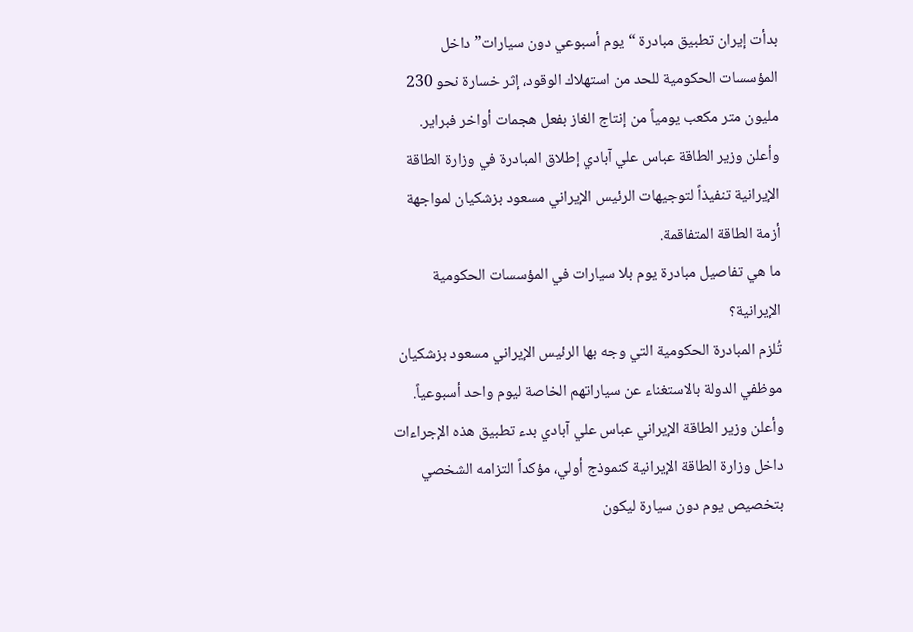بدأت إيران تطبيق مبادرة “يوم أسبوعي دون سيارات” داخل المؤسسات الحكومية للحد من استهلاك الوقود، إثر خسارة نحو 230 مليون متر مكعب يومياً من إنتاج الغاز بفعل هجمات أواخر فبراير. وأعلن وزير الطاقة عباس علي آبادي إطلاق المبادرة في وزارة الطاقة الإيرانية تنفيذاً لتوجيهات الرئيس الإيراني مسعود بزشكيان لمواجهة أزمة الطاقة المتفاقمة.
ما هي تفاصيل مبادرة يوم بلا سيارات في المؤسسات الحكومية الإيرانية؟
تُلزم المبادرة الحكومية التي وجه بها الرئيس الإيراني مسعود بزشكيان موظفي الدولة بالاستغناء عن سياراتهم الخاصة ليوم واحد أسبوعياً. وأعلن وزير الطاقة الإيراني عباس علي آبادي بدء تطبيق هذه الإجراءات داخل وزارة الطاقة الإيرانية كنموذج أولي، مؤكداً التزامه الشخصي بتخصيص يوم دون سيارة ليكون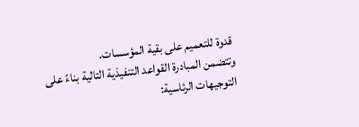قدوة للتعميم على بقية المؤسسات.
وتتضمن المبادرة القواعد التنفيذية التالية بناءً على التوجيهات الرئاسية: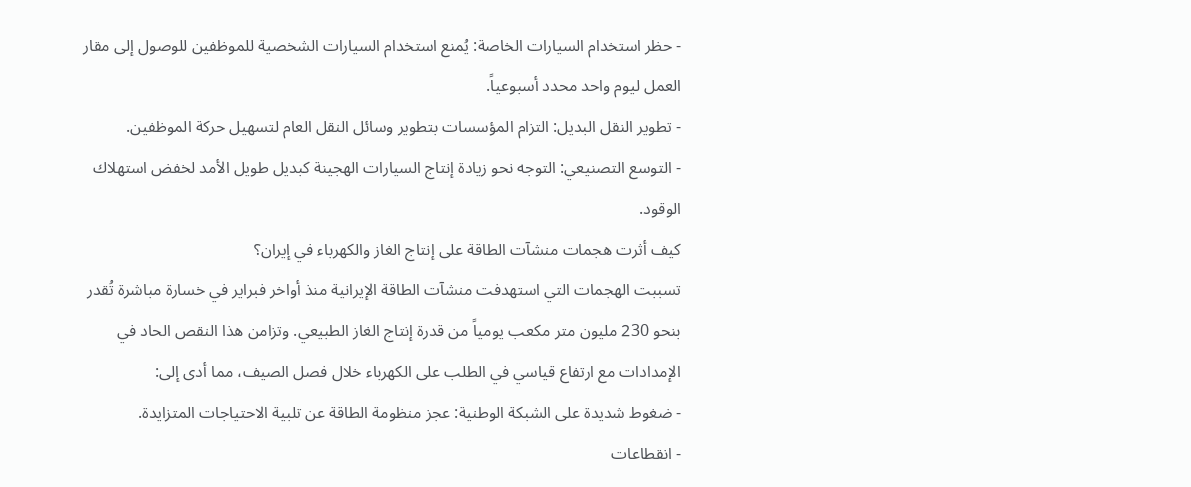- حظر استخدام السيارات الخاصة: يُمنع استخدام السيارات الشخصية للموظفين للوصول إلى مقار العمل ليوم واحد محدد أسبوعياً.
- تطوير النقل البديل: التزام المؤسسات بتطوير وسائل النقل العام لتسهيل حركة الموظفين.
- التوسع التصنيعي: التوجه نحو زيادة إنتاج السيارات الهجينة كبديل طويل الأمد لخفض استهلاك الوقود.
كيف أثرت هجمات منشآت الطاقة على إنتاج الغاز والكهرباء في إيران؟
تسببت الهجمات التي استهدفت منشآت الطاقة الإيرانية منذ أواخر فبراير في خسارة مباشرة تُقدر بنحو 230 مليون متر مكعب يومياً من قدرة إنتاج الغاز الطبيعي. وتزامن هذا النقص الحاد في الإمدادات مع ارتفاع قياسي في الطلب على الكهرباء خلال فصل الصيف، مما أدى إلى:
- ضغوط شديدة على الشبكة الوطنية: عجز منظومة الطاقة عن تلبية الاحتياجات المتزايدة.
- انقطاعات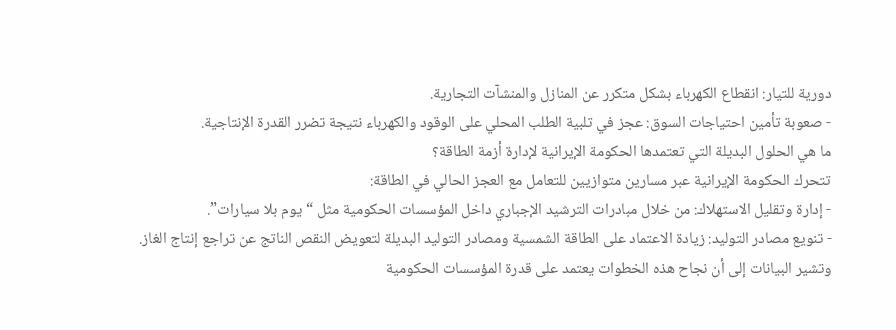دورية للتيار: انقطاع الكهرباء بشكل متكرر عن المنازل والمنشآت التجارية.
- صعوبة تأمين احتياجات السوق: عجز في تلبية الطلب المحلي على الوقود والكهرباء نتيجة تضرر القدرة الإنتاجية.
ما هي الحلول البديلة التي تعتمدها الحكومة الإيرانية لإدارة أزمة الطاقة؟
تتحرك الحكومة الإيرانية عبر مسارين متوازيين للتعامل مع العجز الحالي في الطاقة:
- إدارة وتقليل الاستهلاك: من خلال مبادرات الترشيد الإجباري داخل المؤسسات الحكومية مثل “يوم بلا سيارات”.
- تنويع مصادر التوليد: زيادة الاعتماد على الطاقة الشمسية ومصادر التوليد البديلة لتعويض النقص الناتج عن تراجع إنتاج الغاز.
وتشير البيانات إلى أن نجاح هذه الخطوات يعتمد على قدرة المؤسسات الحكومية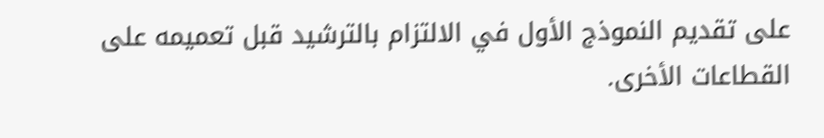على تقديم النموذج الأول في الالتزام بالترشيد قبل تعميمه على القطاعات الأخرى.